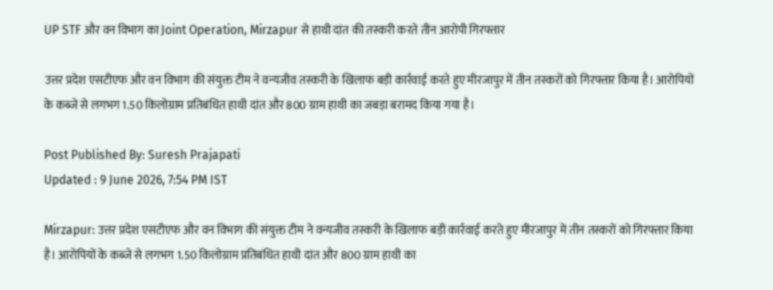UP STF और वन विभाग का Joint Operation, Mirzapur से हाथी दांत की तस्करी करते तीन आरोपी गिरफ्तार

उत्तर प्रदेश एसटीएफ और वन विभाग की संयुक्त टीम ने वन्यजीव तस्करी के खिलाफ बड़ी कार्रवाई करते हुए मीरजापुर में तीन तस्करों को गिरफ्तार किया है। आरोपियों के कब्जे से लगभग 1.50 किलोग्राम प्रतिबंधित हाथी दांत और 800 ग्राम हाथी का जबड़ा बरामद किया गया है।

Post Published By: Suresh Prajapati
Updated : 9 June 2026, 7:54 PM IST

Mirzapur: उत्तर प्रदेश एसटीएफ और वन विभाग की संयुक्त टीम ने वन्यजीव तस्करी के खिलाफ बड़ी कार्रवाई करते हुए मीरजापुर में तीन तस्करों को गिरफ्तार किया है। आरोपियों के कब्जे से लगभग 1.50 किलोग्राम प्रतिबंधित हाथी दांत और 800 ग्राम हाथी का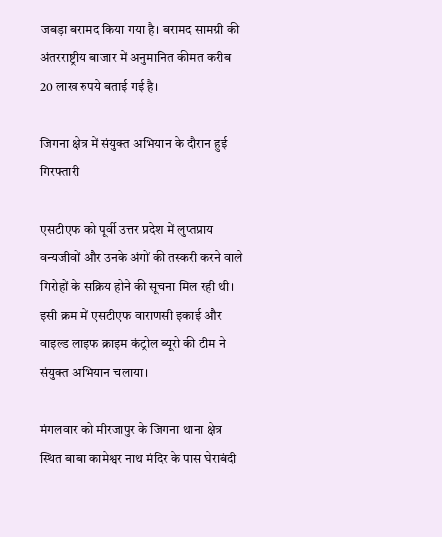जबड़ा बरामद किया गया है। बरामद सामग्री की अंतरराष्ट्रीय बाजार में अनुमानित कीमत करीब 20 लाख रुपये बताई गई है।

जिगना क्षेत्र में संयुक्त अभियान के दौरान हुई गिरफ्तारी

एसटीएफ को पूर्वी उत्तर प्रदेश में लुप्तप्राय वन्यजीवों और उनके अंगों की तस्करी करने वाले गिरोहों के सक्रिय होने की सूचना मिल रही थी। इसी क्रम में एसटीएफ वाराणसी इकाई और वाइल्ड लाइफ क्राइम कंट्रोल ब्यूरो की टीम ने संयुक्त अभियान चलाया।

मंगलवार को मीरजापुर के जिगना थाना क्षेत्र स्थित बाबा कामेश्वर नाथ मंदिर के पास घेराबंदी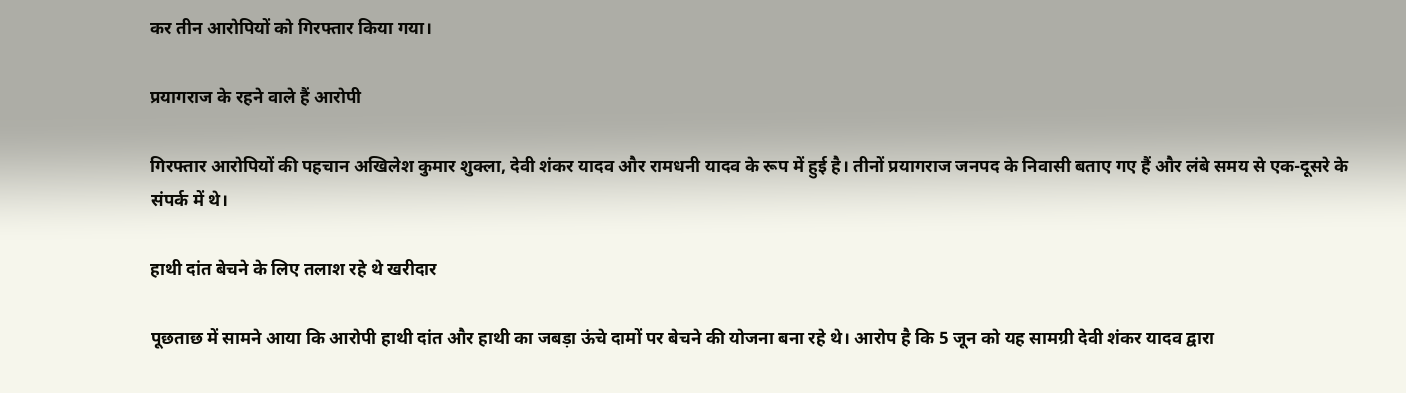कर तीन आरोपियों को गिरफ्तार किया गया।

प्रयागराज के रहने वाले हैं आरोपी

गिरफ्तार आरोपियों की पहचान अखिलेश कुमार शुक्ला, देवी शंकर यादव और रामधनी यादव के रूप में हुई है। तीनों प्रयागराज जनपद के निवासी बताए गए हैं और लंबे समय से एक-दूसरे के संपर्क में थे।

हाथी दांत बेचने के लिए तलाश रहे थे खरीदार

पूछताछ में सामने आया कि आरोपी हाथी दांत और हाथी का जबड़ा ऊंचे दामों पर बेचने की योजना बना रहे थे। आरोप है कि 5 जून को यह सामग्री देवी शंकर यादव द्वारा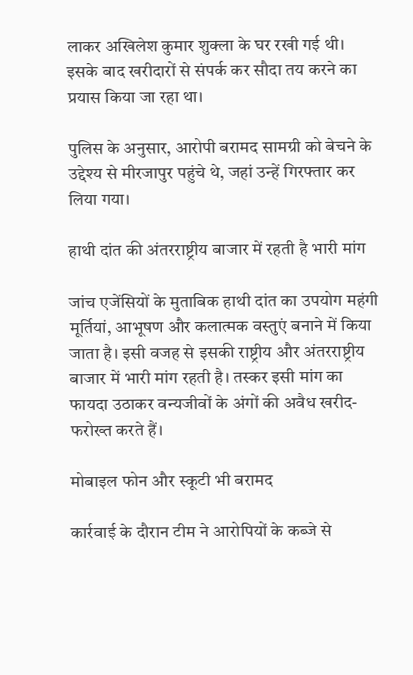लाकर अखिलेश कुमार शुक्ला के घर रखी गई थी। इसके बाद खरीदारों से संपर्क कर सौदा तय करने का प्रयास किया जा रहा था।

पुलिस के अनुसार, आरोपी बरामद सामग्री को बेचने के उद्देश्य से मीरजापुर पहुंचे थे, जहां उन्हें गिरफ्तार कर लिया गया।

हाथी दांत की अंतरराष्ट्रीय बाजार में रहती है भारी मांग

जांच एजेंसियों के मुताबिक हाथी दांत का उपयोग महंगी मूर्तियां, आभूषण और कलात्मक वस्तुएं बनाने में किया जाता है। इसी वजह से इसकी राष्ट्रीय और अंतरराष्ट्रीय बाजार में भारी मांग रहती है। तस्कर इसी मांग का फायदा उठाकर वन्यजीवों के अंगों की अवैध खरीद-फरोख्त करते हैं।

मोबाइल फोन और स्कूटी भी बरामद

कार्रवाई के दौरान टीम ने आरोपियों के कब्जे से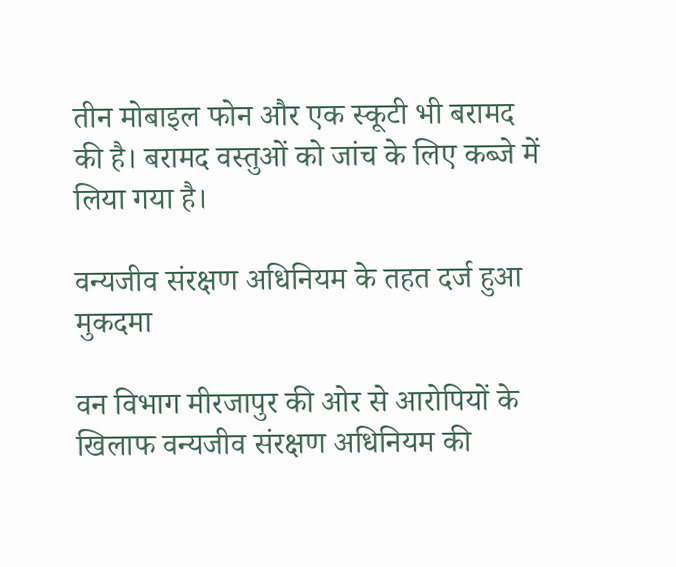तीन मोबाइल फोन और एक स्कूटी भी बरामद की है। बरामद वस्तुओं को जांच के लिए कब्जे में लिया गया है।

वन्यजीव संरक्षण अधिनियम के तहत दर्ज हुआ मुकदमा

वन विभाग मीरजापुर की ओर से आरोपियों के खिलाफ वन्यजीव संरक्षण अधिनियम की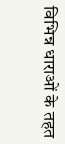विभिन्न धाराओं के तहत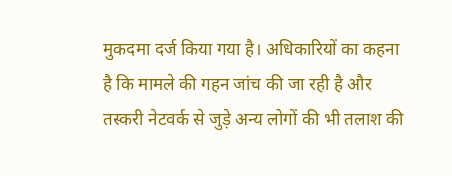मुकदमा दर्ज किया गया है। अधिकारियों का कहना है कि मामले की गहन जांच की जा रही है और तस्करी नेटवर्क से जुड़े अन्य लोगों की भी तलाश की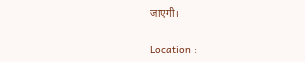जाएगी।

Location :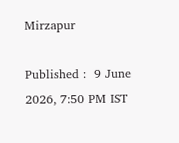Mirzapur

Published :  9 June 2026, 7:50 PM IST